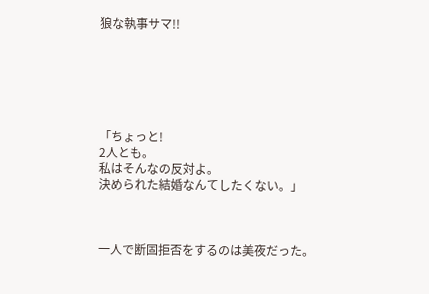狼な執事サマ!!






「ちょっと!
2人とも。
私はそんなの反対よ。
決められた結婚なんてしたくない。」



一人で断固拒否をするのは美夜だった。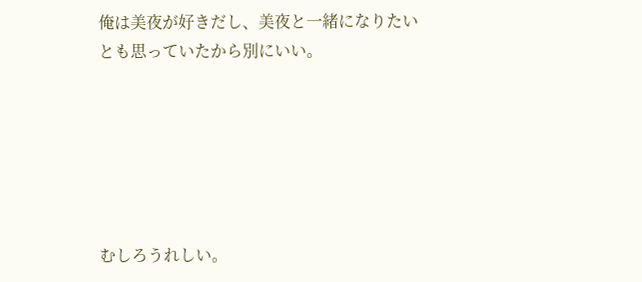俺は美夜が好きだし、美夜と一緒になりたいとも思っていたから別にいい。






むしろうれしい。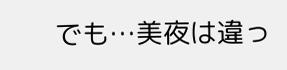でも…美夜は違っ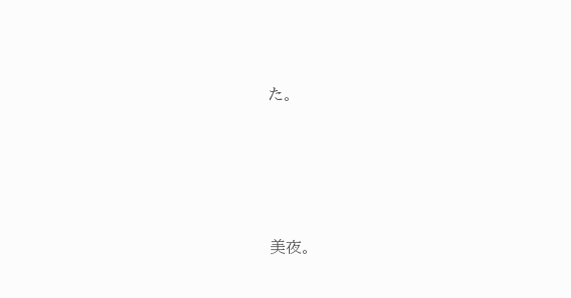た。





美夜。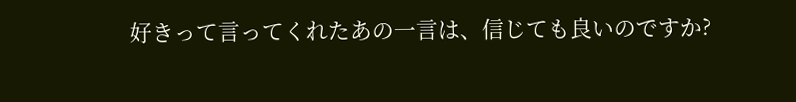好きって言ってくれたあの一言は、信じても良いのですか?